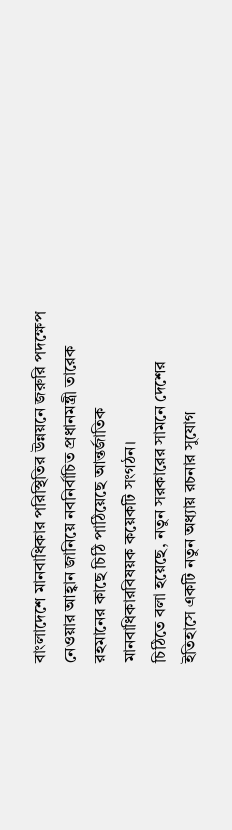বাংলাদেশে মানবাধিকার পরিস্থিতির উন্নয়নে জরুরি পদক্ষেপ নেওয়ার আহ্বান জানিয়ে নবনির্বাচিত প্রধানমন্ত্রী তারেক রহমানের কাছে চিঠি পাঠিয়েছে আন্তর্জাতিক মানবাধিকারবিষয়ক কয়েকটি সংগঠন।
চিঠিতে বলা হয়েছে, নতুন সরকারের সামনে দেশের ইতিহাসে একটি নতুন অধ্যায় রচনার সুযোগ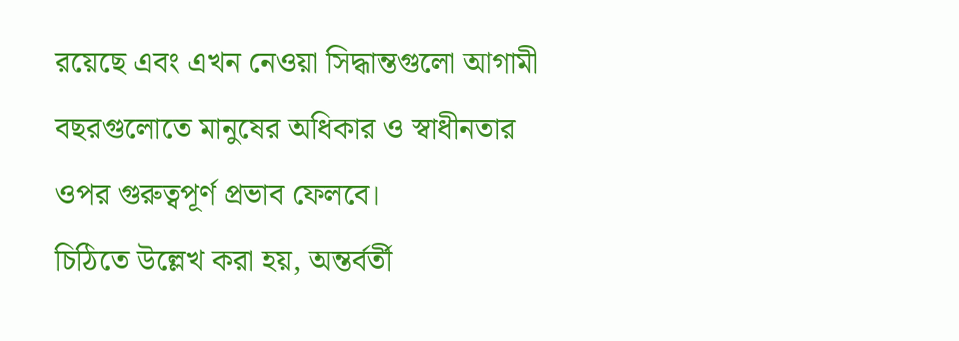রয়েছে এবং এখন নেওয়া সিদ্ধান্তগুলো আগামী বছরগুলোতে মানুষের অধিকার ও স্বাধীনতার ওপর গুরুত্বপূর্ণ প্রভাব ফেলবে।
চিঠিতে উল্লেখ করা হয়, অন্তর্বর্তী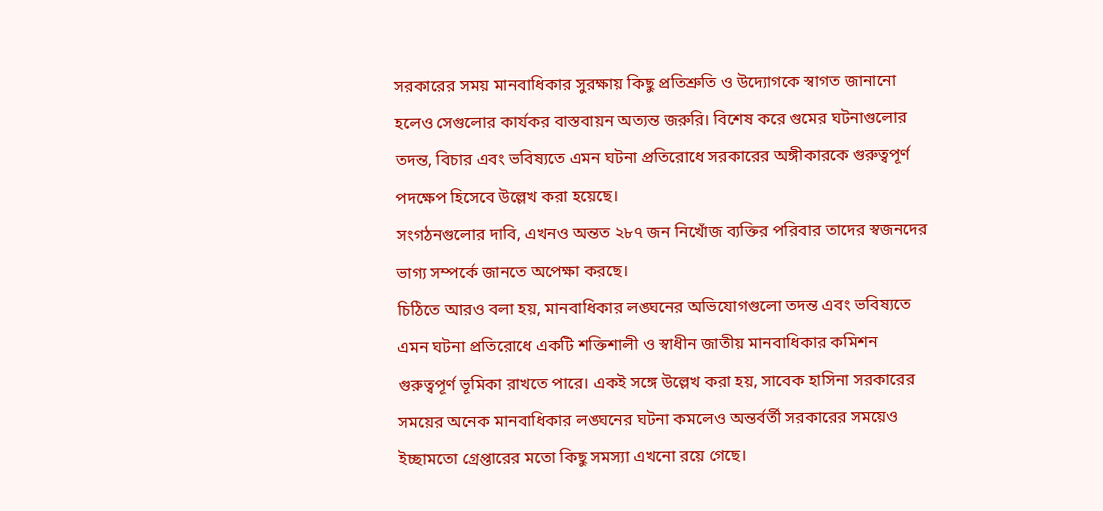সরকারের সময় মানবাধিকার সুরক্ষায় কিছু প্রতিশ্রুতি ও উদ্যোগকে স্বাগত জানানো হলেও সেগুলোর কার্যকর বাস্তবায়ন অত্যন্ত জরুরি। বিশেষ করে গুমের ঘটনাগুলোর তদন্ত, বিচার এবং ভবিষ্যতে এমন ঘটনা প্রতিরোধে সরকারের অঙ্গীকারকে গুরুত্বপূর্ণ পদক্ষেপ হিসেবে উল্লেখ করা হয়েছে।
সংগঠনগুলোর দাবি, এখনও অন্তত ২৮৭ জন নিখোঁজ ব্যক্তির পরিবার তাদের স্বজনদের ভাগ্য সম্পর্কে জানতে অপেক্ষা করছে।
চিঠিতে আরও বলা হয়, মানবাধিকার লঙ্ঘনের অভিযোগগুলো তদন্ত এবং ভবিষ্যতে এমন ঘটনা প্রতিরোধে একটি শক্তিশালী ও স্বাধীন জাতীয় মানবাধিকার কমিশন গুরুত্বপূর্ণ ভূমিকা রাখতে পারে। একই সঙ্গে উল্লেখ করা হয়, সাবেক হাসিনা সরকারের সময়ের অনেক মানবাধিকার লঙ্ঘনের ঘটনা কমলেও অন্তর্বর্তী সরকারের সময়েও ইচ্ছামতো গ্রেপ্তারের মতো কিছু সমস্যা এখনো রয়ে গেছে।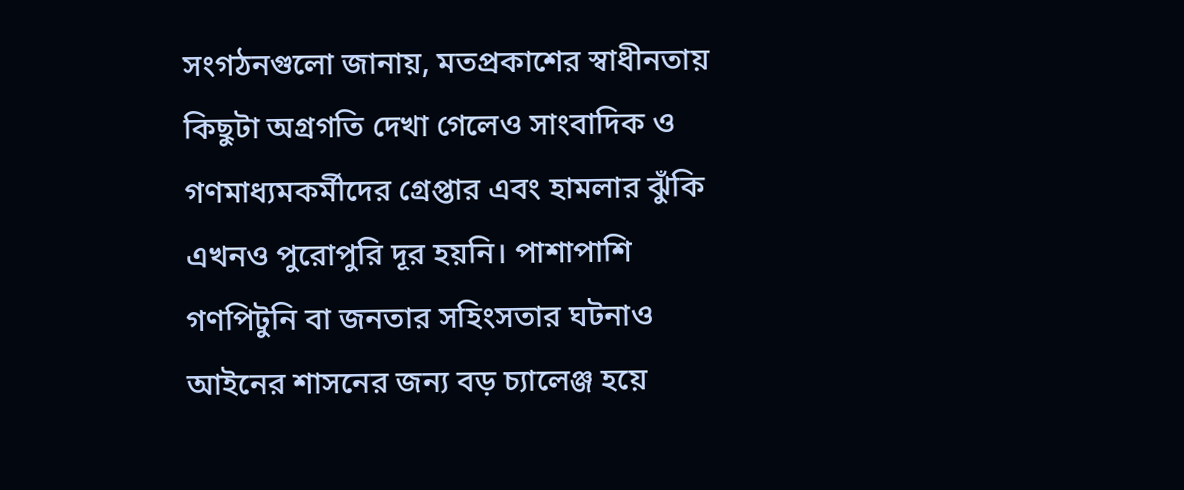সংগঠনগুলো জানায়, মতপ্রকাশের স্বাধীনতায় কিছুটা অগ্রগতি দেখা গেলেও সাংবাদিক ও গণমাধ্যমকর্মীদের গ্রেপ্তার এবং হামলার ঝুঁকি এখনও পুরোপুরি দূর হয়নি। পাশাপাশি গণপিটুনি বা জনতার সহিংসতার ঘটনাও আইনের শাসনের জন্য বড় চ্যালেঞ্জ হয়ে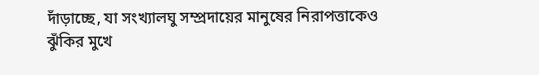দাঁড়াচ্ছে, যা সংখ্যালঘু সম্প্রদায়ের মানুষের নিরাপত্তাকেও ঝুঁকির মুখে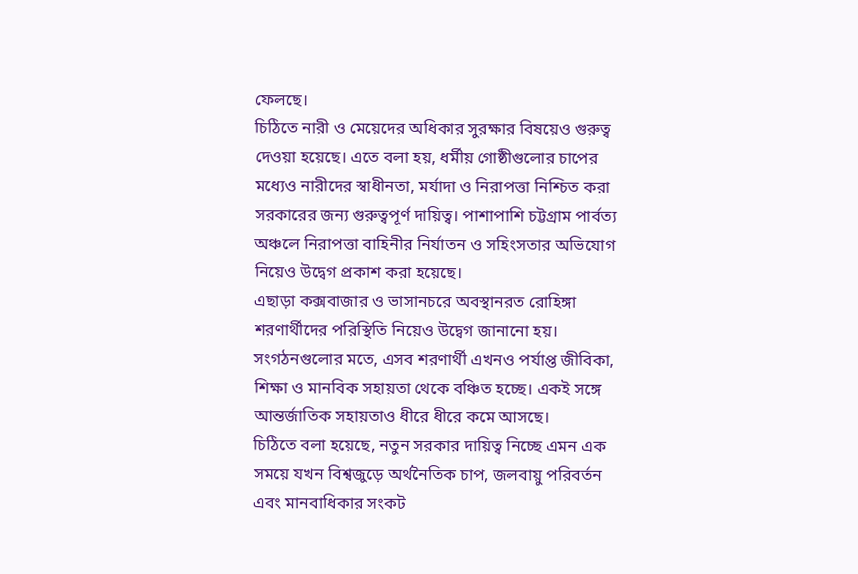ফেলছে।
চিঠিতে নারী ও মেয়েদের অধিকার সুরক্ষার বিষয়েও গুরুত্ব দেওয়া হয়েছে। এতে বলা হয়, ধর্মীয় গোষ্ঠীগুলোর চাপের মধ্যেও নারীদের স্বাধীনতা, মর্যাদা ও নিরাপত্তা নিশ্চিত করা সরকারের জন্য গুরুত্বপূর্ণ দায়িত্ব। পাশাপাশি চট্টগ্রাম পার্বত্য অঞ্চলে নিরাপত্তা বাহিনীর নির্যাতন ও সহিংসতার অভিযোগ নিয়েও উদ্বেগ প্রকাশ করা হয়েছে।
এছাড়া কক্সবাজার ও ভাসানচরে অবস্থানরত রোহিঙ্গা শরণার্থীদের পরিস্থিতি নিয়েও উদ্বেগ জানানো হয়। সংগঠনগুলোর মতে, এসব শরণার্থী এখনও পর্যাপ্ত জীবিকা, শিক্ষা ও মানবিক সহায়তা থেকে বঞ্চিত হচ্ছে। একই সঙ্গে আন্তর্জাতিক সহায়তাও ধীরে ধীরে কমে আসছে।
চিঠিতে বলা হয়েছে, নতুন সরকার দায়িত্ব নিচ্ছে এমন এক সময়ে যখন বিশ্বজুড়ে অর্থনৈতিক চাপ, জলবায়ু পরিবর্তন এবং মানবাধিকার সংকট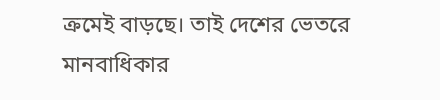ক্রমেই বাড়ছে। তাই দেশের ভেতরে মানবাধিকার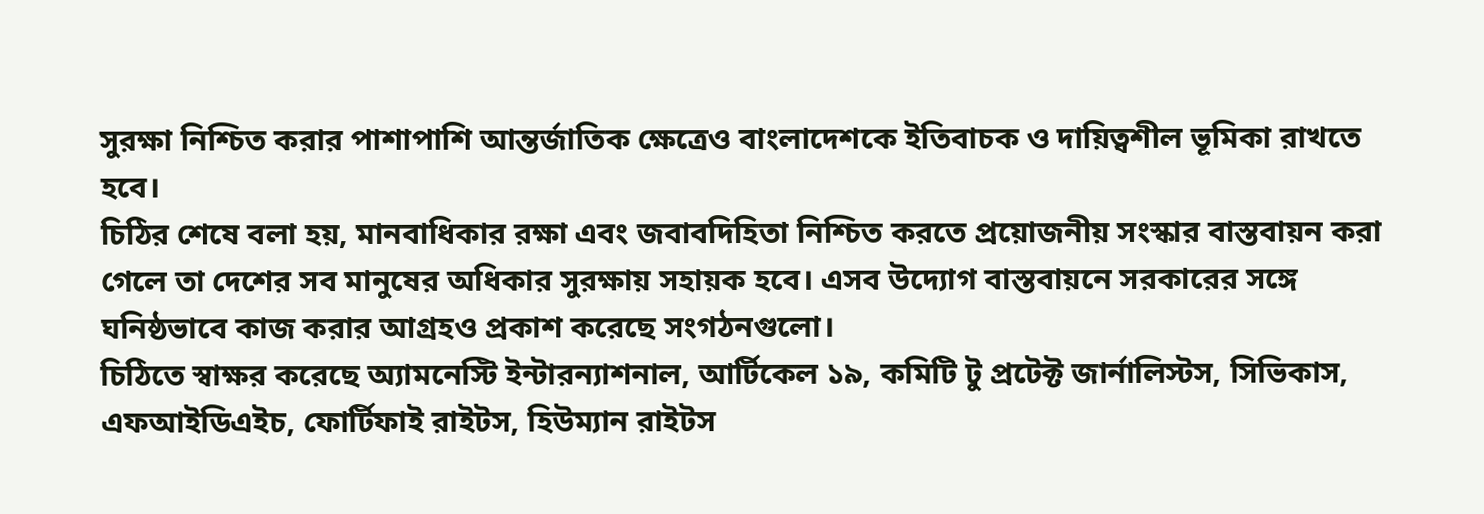সুরক্ষা নিশ্চিত করার পাশাপাশি আন্তর্জাতিক ক্ষেত্রেও বাংলাদেশকে ইতিবাচক ও দায়িত্বশীল ভূমিকা রাখতে হবে।
চিঠির শেষে বলা হয়, মানবাধিকার রক্ষা এবং জবাবদিহিতা নিশ্চিত করতে প্রয়োজনীয় সংস্কার বাস্তবায়ন করা গেলে তা দেশের সব মানুষের অধিকার সুরক্ষায় সহায়ক হবে। এসব উদ্যোগ বাস্তবায়নে সরকারের সঙ্গে ঘনিষ্ঠভাবে কাজ করার আগ্রহও প্রকাশ করেছে সংগঠনগুলো।
চিঠিতে স্বাক্ষর করেছে অ্যামনেস্টি ইন্টারন্যাশনাল, আর্টিকেল ১৯, কমিটি টু প্রটেক্ট জার্নালিস্টস, সিভিকাস, এফআইডিএইচ, ফোর্টিফাই রাইটস, হিউম্যান রাইটস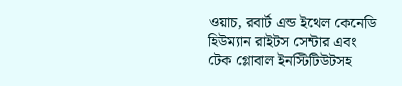ওয়াচ, রবার্ট এন্ড ইথেল কেনেডি হিউম্যান রাইটস সেন্টার এবং টেক গ্লোবাল ইনস্টিটিউটসহ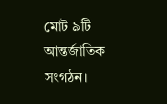মোট ৯টি আন্তর্জাতিক সংগঠন।